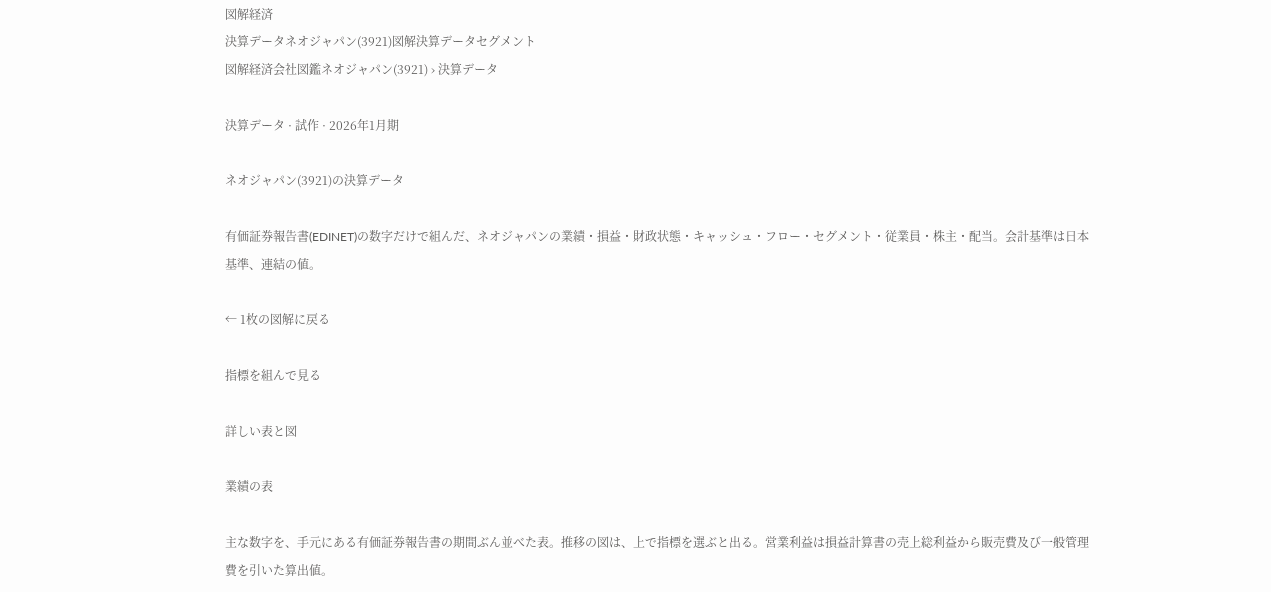図解経済
決算データネオジャパン(3921)図解決算データセグメント
図解経済会社図鑑ネオジャパン(3921) › 決算データ

決算データ · 試作 · 2026年1月期

ネオジャパン(3921)の決算データ

有価証券報告書(EDINET)の数字だけで組んだ、ネオジャパンの業績・損益・財政状態・キャッシュ・フロー・セグメント・従業員・株主・配当。会計基準は日本基準、連結の値。

← 1枚の図解に戻る

指標を組んで見る

詳しい表と図

業績の表

主な数字を、手元にある有価証券報告書の期間ぶん並べた表。推移の図は、上で指標を選ぶと出る。営業利益は損益計算書の売上総利益から販売費及び一般管理費を引いた算出値。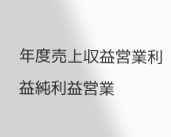年度売上収益営業利益純利益営業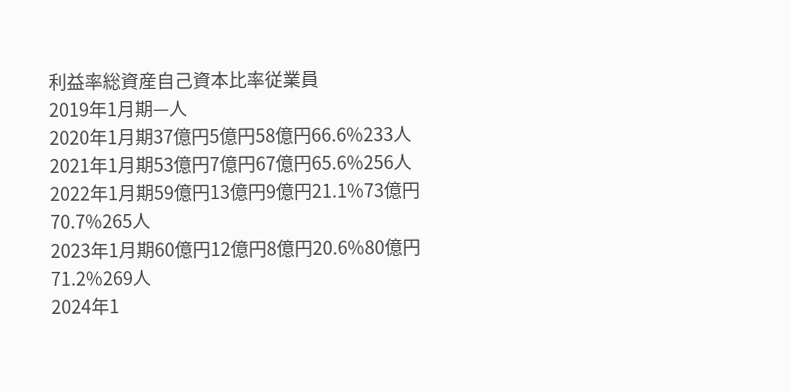利益率総資産自己資本比率従業員
2019年1月期—人
2020年1月期37億円5億円58億円66.6%233人
2021年1月期53億円7億円67億円65.6%256人
2022年1月期59億円13億円9億円21.1%73億円70.7%265人
2023年1月期60億円12億円8億円20.6%80億円71.2%269人
2024年1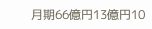月期66億円13億円10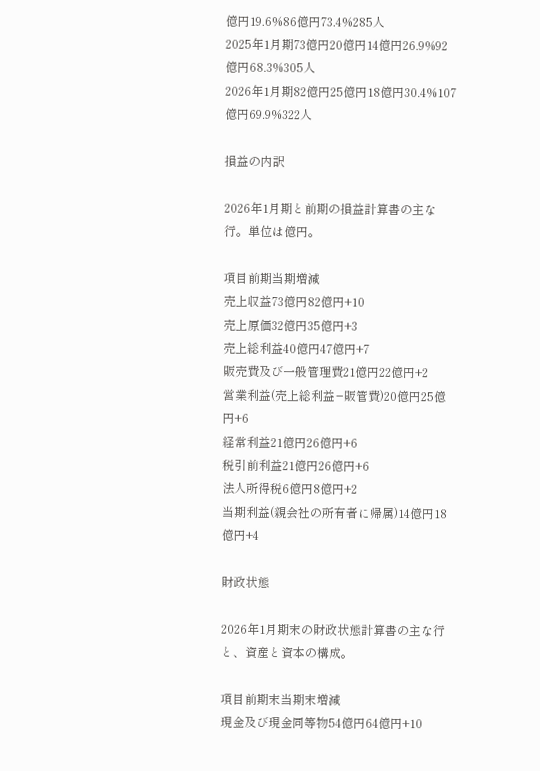億円19.6%86億円73.4%285人
2025年1月期73億円20億円14億円26.9%92億円68.3%305人
2026年1月期82億円25億円18億円30.4%107億円69.9%322人

損益の内訳

2026年1月期と前期の損益計算書の主な行。単位は億円。

項目前期当期増減
売上収益73億円82億円+10
売上原価32億円35億円+3
売上総利益40億円47億円+7
販売費及び一般管理費21億円22億円+2
営業利益(売上総利益−販管費)20億円25億円+6
経常利益21億円26億円+6
税引前利益21億円26億円+6
法人所得税6億円8億円+2
当期利益(親会社の所有者に帰属)14億円18億円+4

財政状態

2026年1月期末の財政状態計算書の主な行と、資産と資本の構成。

項目前期末当期末増減
現金及び現金同等物54億円64億円+10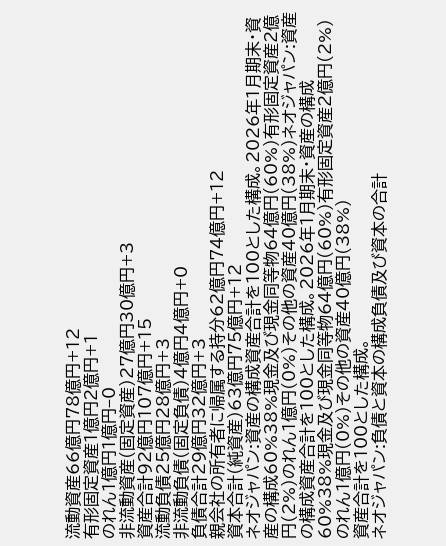流動資産66億円78億円+12
有形固定資産1億円2億円+1
のれん1億円1億円−0
非流動資産(固定資産)27億円30億円+3
資産合計92億円107億円+15
流動負債25億円28億円+3
非流動負債(固定負債)4億円4億円+0
負債合計29億円32億円+3
親会社の所有者に帰属する持分62億円74億円+12
資本合計(純資産)63億円75億円+12
ネオジャパン:資産の構成資産合計を100とした構成。2026年1月期末・資産の構成60%38%現金及び現金同等物64億円(60%)有形固定資産2億円(2%)のれん1億円(0%)その他の資産40億円(38%)ネオジャパン:資産の構成資産合計を100とした構成。2026年1月期末・資産の構成60%38%現金及び現金同等物64億円(60%)有形固定資産2億円(2%)のれん1億円(0%)その他の資産40億円(38%)
資産合計を100とした構成。
ネオジャパン:負債と資本の構成負債及び資本の合計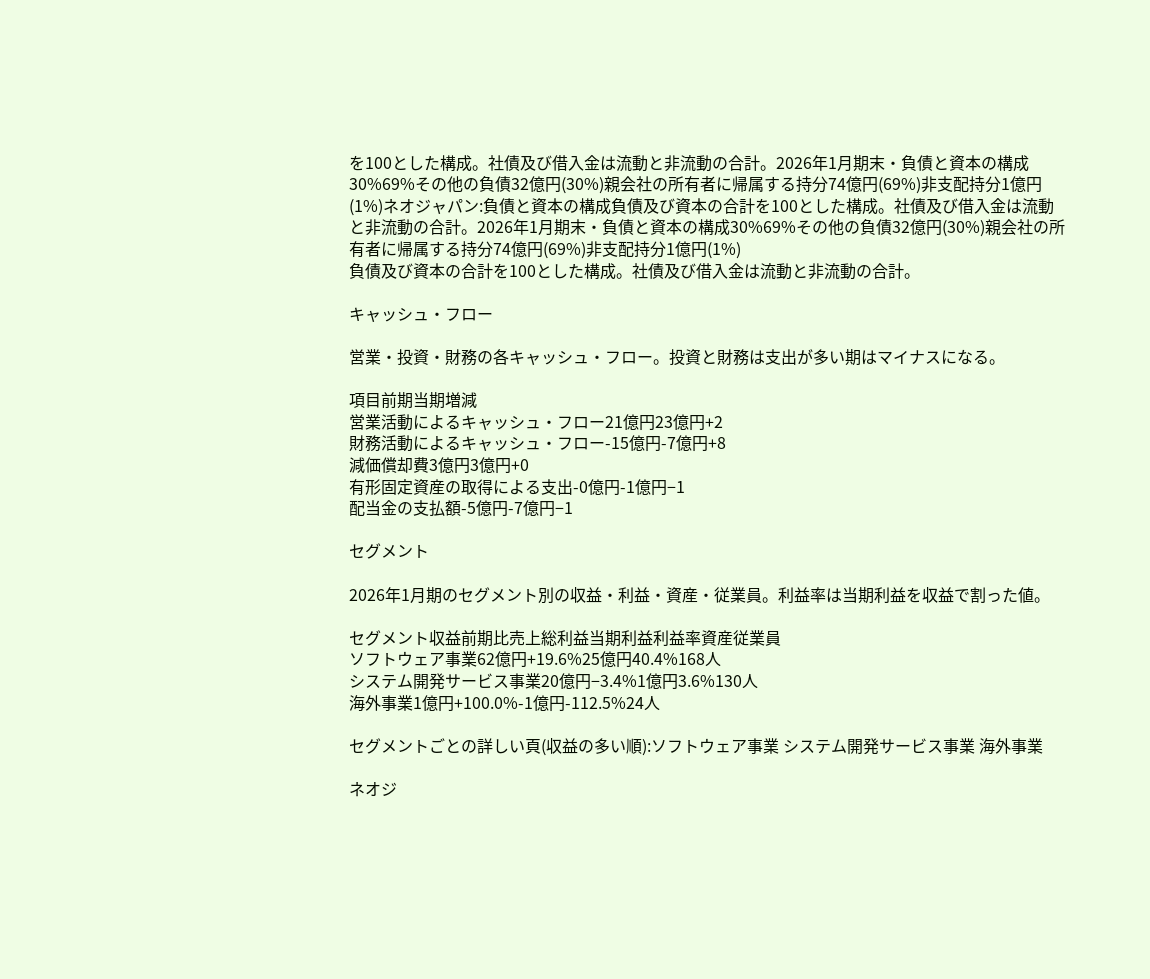を100とした構成。社債及び借入金は流動と非流動の合計。2026年1月期末・負債と資本の構成30%69%その他の負債32億円(30%)親会社の所有者に帰属する持分74億円(69%)非支配持分1億円(1%)ネオジャパン:負債と資本の構成負債及び資本の合計を100とした構成。社債及び借入金は流動と非流動の合計。2026年1月期末・負債と資本の構成30%69%その他の負債32億円(30%)親会社の所有者に帰属する持分74億円(69%)非支配持分1億円(1%)
負債及び資本の合計を100とした構成。社債及び借入金は流動と非流動の合計。

キャッシュ・フロー

営業・投資・財務の各キャッシュ・フロー。投資と財務は支出が多い期はマイナスになる。

項目前期当期増減
営業活動によるキャッシュ・フロー21億円23億円+2
財務活動によるキャッシュ・フロー-15億円-7億円+8
減価償却費3億円3億円+0
有形固定資産の取得による支出-0億円-1億円−1
配当金の支払額-5億円-7億円−1

セグメント

2026年1月期のセグメント別の収益・利益・資産・従業員。利益率は当期利益を収益で割った値。

セグメント収益前期比売上総利益当期利益利益率資産従業員
ソフトウェア事業62億円+19.6%25億円40.4%168人
システム開発サービス事業20億円−3.4%1億円3.6%130人
海外事業1億円+100.0%-1億円-112.5%24人

セグメントごとの詳しい頁(収益の多い順):ソフトウェア事業 システム開発サービス事業 海外事業

ネオジ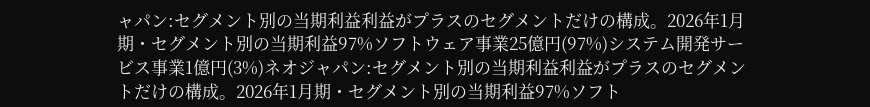ャパン:セグメント別の当期利益利益がプラスのセグメントだけの構成。2026年1月期・セグメント別の当期利益97%ソフトウェア事業25億円(97%)システム開発サービス事業1億円(3%)ネオジャパン:セグメント別の当期利益利益がプラスのセグメントだけの構成。2026年1月期・セグメント別の当期利益97%ソフト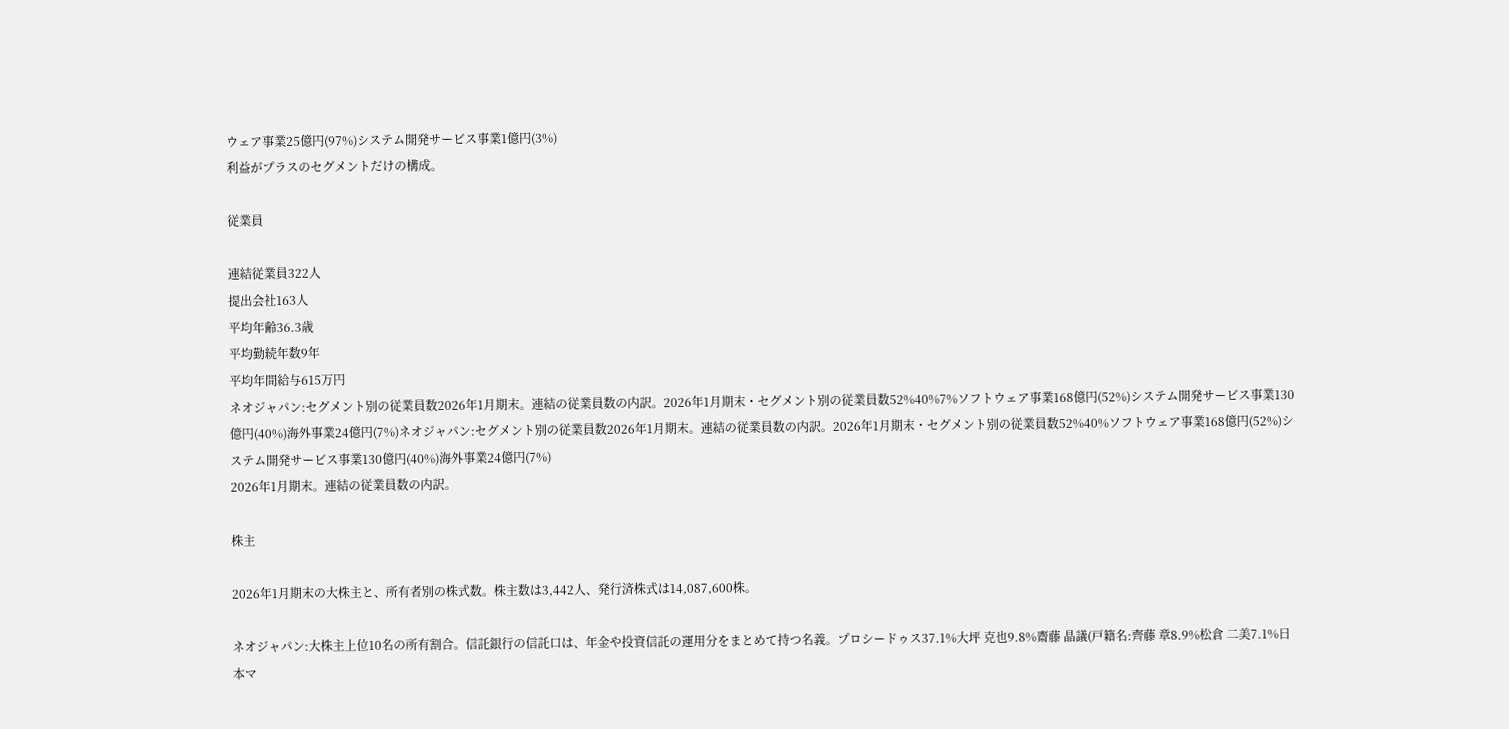ウェア事業25億円(97%)システム開発サービス事業1億円(3%)
利益がプラスのセグメントだけの構成。

従業員

連結従業員322人
提出会社163人
平均年齢36.3歳
平均勤続年数9年
平均年間給与615万円
ネオジャパン:セグメント別の従業員数2026年1月期末。連結の従業員数の内訳。2026年1月期末・セグメント別の従業員数52%40%7%ソフトウェア事業168億円(52%)システム開発サービス事業130億円(40%)海外事業24億円(7%)ネオジャパン:セグメント別の従業員数2026年1月期末。連結の従業員数の内訳。2026年1月期末・セグメント別の従業員数52%40%ソフトウェア事業168億円(52%)システム開発サービス事業130億円(40%)海外事業24億円(7%)
2026年1月期末。連結の従業員数の内訳。

株主

2026年1月期末の大株主と、所有者別の株式数。株主数は3,442人、発行済株式は14,087,600株。

ネオジャパン:大株主上位10名の所有割合。信託銀行の信託口は、年金や投資信託の運用分をまとめて持つ名義。プロシードゥス37.1%大坪 克也9.8%齋藤 晶議(戸籍名:齊藤 章8.9%松倉 二美7.1%日本マ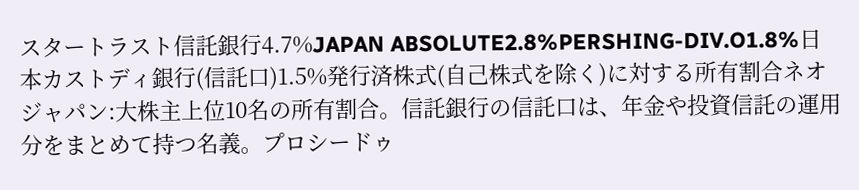スタートラスト信託銀行4.7%JAPAN ABSOLUTE2.8%PERSHING-DIV.O1.8%日本カストディ銀行(信託口)1.5%発行済株式(自己株式を除く)に対する所有割合ネオジャパン:大株主上位10名の所有割合。信託銀行の信託口は、年金や投資信託の運用分をまとめて持つ名義。プロシードゥ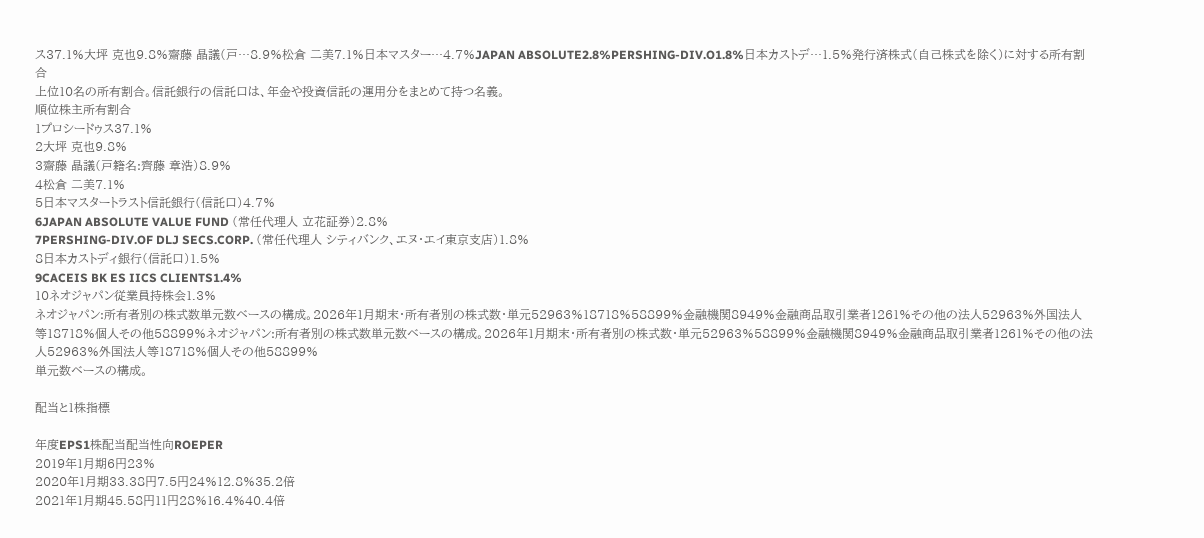ス37.1%大坪 克也9.8%齋藤 晶議(戸…8.9%松倉 二美7.1%日本マスター…4.7%JAPAN ABSOLUTE2.8%PERSHING-DIV.O1.8%日本カストデ…1.5%発行済株式(自己株式を除く)に対する所有割合
上位10名の所有割合。信託銀行の信託口は、年金や投資信託の運用分をまとめて持つ名義。
順位株主所有割合
1プロシードゥス37.1%
2大坪 克也9.8%
3齋藤 晶議(戸籍名:齊藤 章浩)8.9%
4松倉 二美7.1%
5日本マスタートラスト信託銀行(信託口)4.7%
6JAPAN ABSOLUTE VALUE FUND (常任代理人 立花証券)2.8%
7PERSHING-DIV.OF DLJ SECS.CORP. (常任代理人 シティバンク、エヌ・エイ東京支店)1.8%
8日本カストディ銀行(信託口)1.5%
9CACEIS BK ES IICS CLIENTS1.4%
10ネオジャパン従業員持株会1.3%
ネオジャパン:所有者別の株式数単元数ベースの構成。2026年1月期末・所有者別の株式数・単元52963%18718%58899%金融機関8949%金融商品取引業者1261%その他の法人52963%外国法人等18718%個人その他58899%ネオジャパン:所有者別の株式数単元数ベースの構成。2026年1月期末・所有者別の株式数・単元52963%58899%金融機関8949%金融商品取引業者1261%その他の法人52963%外国法人等18718%個人その他58899%
単元数ベースの構成。

配当と1株指標

年度EPS1株配当配当性向ROEPER
2019年1月期6円23%
2020年1月期33.38円7.5円24%12.8%35.2倍
2021年1月期45.58円11円28%16.4%40.4倍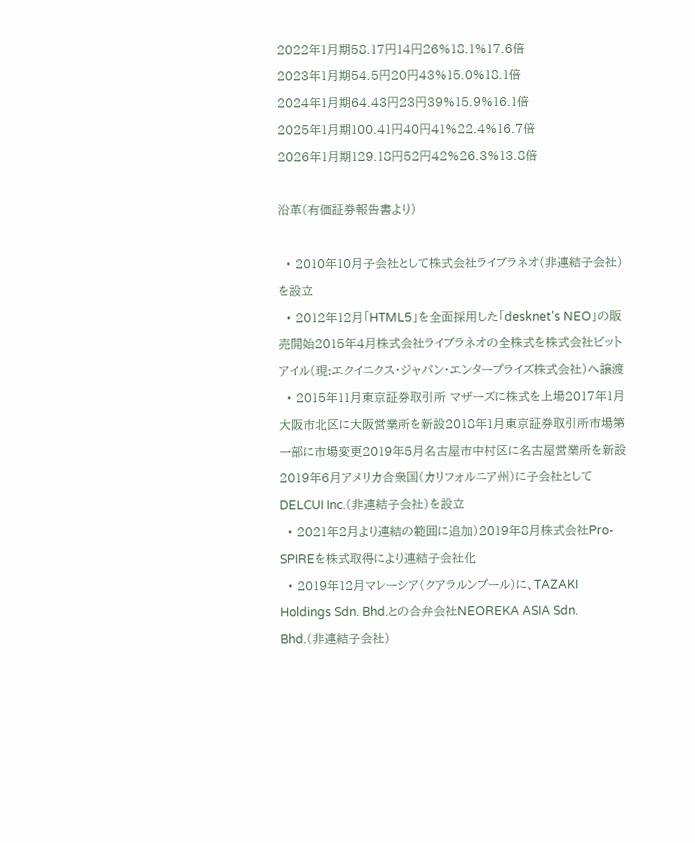2022年1月期58.17円14円26%18.1%17.6倍
2023年1月期54.5円20円43%15.0%18.1倍
2024年1月期64.43円23円39%15.9%16.1倍
2025年1月期100.41円40円41%22.4%16.7倍
2026年1月期129.18円52円42%26.3%13.8倍

沿革(有価証券報告書より)

  • 2010年10月子会社として株式会社ライブラネオ(非連結子会社)を設立
  • 2012年12月「HTML5」を全面採用した「desknet's NEO」の販売開始2015年4月株式会社ライブラネオの全株式を株式会社ビットアイル(現:エクイニクス・ジャパン・エンタープライズ株式会社)へ譲渡
  • 2015年11月東京証券取引所 マザーズに株式を上場2017年1月大阪市北区に大阪営業所を新設2018年1月東京証券取引所市場第一部に市場変更2019年5月名古屋市中村区に名古屋営業所を新設2019年6月アメリカ合衆国(カリフォルニア州)に子会社としてDELCUI Inc.(非連結子会社)を設立
  • 2021年2月より連結の範囲に追加)2019年8月株式会社Pro-SPIREを株式取得により連結子会社化
  • 2019年12月マレーシア(クアラルンプール)に、TAZAKI Holdings Sdn. Bhd.との合弁会社NEOREKA ASIA Sdn. Bhd.(非連結子会社)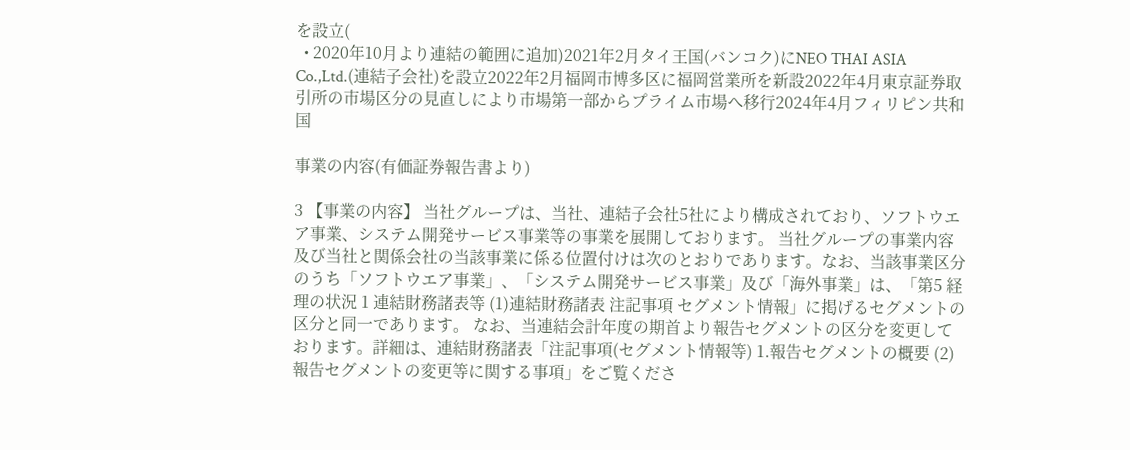を設立(
  • 2020年10月より連結の範囲に追加)2021年2月タイ王国(バンコク)にNEO THAI ASIA Co.,Ltd.(連結子会社)を設立2022年2月福岡市博多区に福岡営業所を新設2022年4月東京証券取引所の市場区分の見直しにより市場第一部からプライム市場へ移行2024年4月フィリピン共和国

事業の内容(有価証券報告書より)

3 【事業の内容】 当社グループは、当社、連結子会社5社により構成されており、ソフトウエア事業、システム開発サービス事業等の事業を展開しております。 当社グループの事業内容及び当社と関係会社の当該事業に係る位置付けは次のとおりであります。なお、当該事業区分のうち「ソフトウエア事業」、「システム開発サービス事業」及び「海外事業」は、「第5 経理の状況 1 連結財務諸表等 (1)連結財務諸表 注記事項 セグメント情報」に掲げるセグメントの区分と同一であります。 なお、当連結会計年度の期首より報告セグメントの区分を変更しております。詳細は、連結財務諸表「注記事項(セグメント情報等) 1.報告セグメントの概要 (2)報告セグメントの変更等に関する事項」をご覧くださ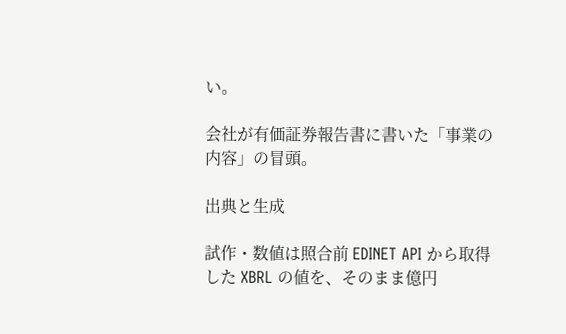い。

会社が有価証券報告書に書いた「事業の内容」の冒頭。

出典と生成

試作・数値は照合前 EDINET API から取得した XBRL の値を、そのまま億円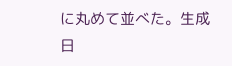に丸めて並べた。生成日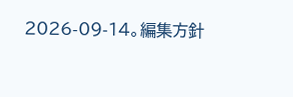2026-09-14。編集方針